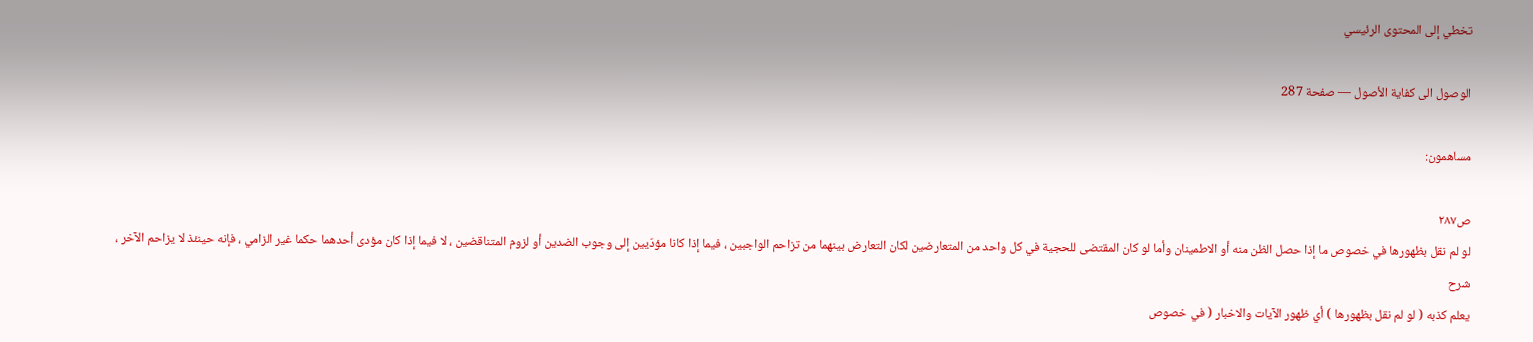تخطي إلى المحتوى الرئيسي

الوصول الى كفاية الأصول — صفحة 287

مساهمون:

ص٢٨٧
لو لم نقل بظهورها في خصوص ما إذا حصل الظن منه أو الاطمينان وأما لو كان المقتضى للحجية في كل واحد من المتعارضين لكان التعارض بينهما من تزاحم الواجبين ، فيما إذا كانا مؤدّيين إلى وجوب الضدين أو لزوم المتناقضين ، لا فيما إذا كان مؤدى أحدهما حكما غير الزامي ، فإنه حينئذ لا يزاحم الآخر ،
شرح
يعلم كذبه ( لو لم نقل بظهورها ) أي ظهور الآيات والاخبار ( في خصوص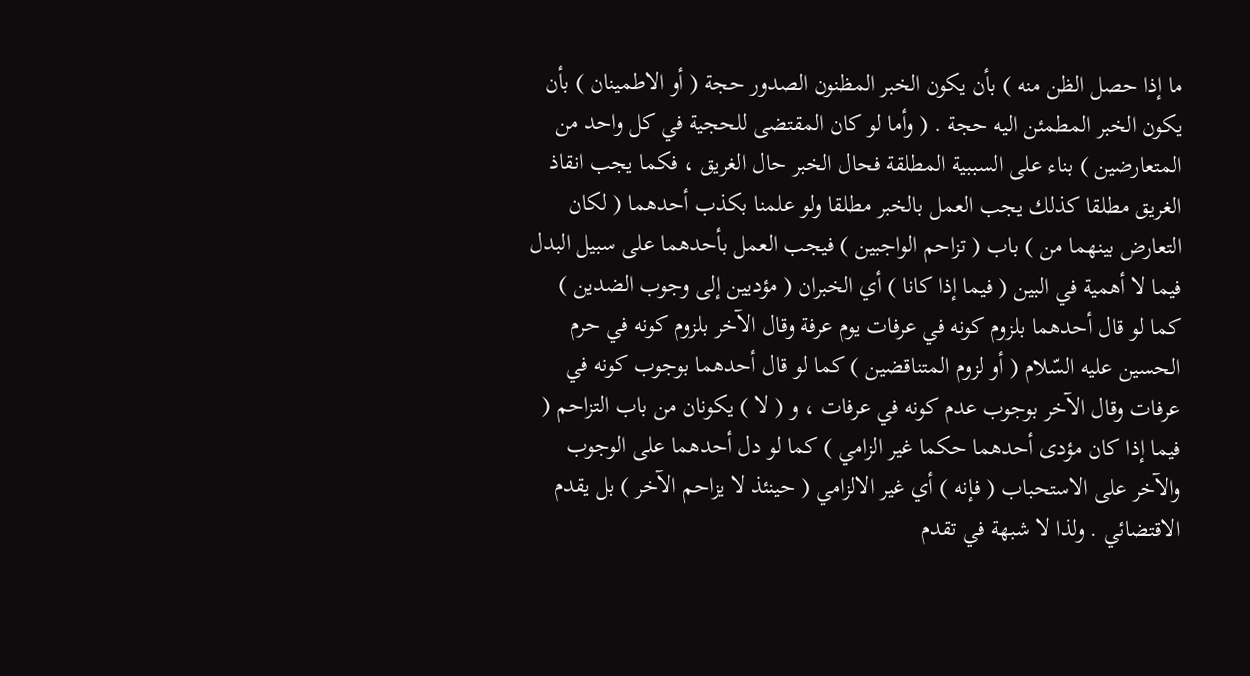ما إذا حصل الظن منه ) بأن يكون الخبر المظنون الصدور حجة ( أو الاطمينان ) بأن يكون الخبر المطمئن اليه حجة . ( وأما لو كان المقتضى للحجية في كل واحد من المتعارضين ) بناء على السببية المطلقة فحال الخبر حال الغريق ، فكما يجب انقاذ الغريق مطلقا كذلك يجب العمل بالخبر مطلقا ولو علمنا بكذب أحدهما ( لكان التعارض بينهما من ) باب ( تزاحم الواجبين ) فيجب العمل بأحدهما على سبيل البدل فيما لا أهمية في البين ( فيما إذا كانا ) أي الخبران ( مؤديين إلى وجوب الضدين ) كما لو قال أحدهما بلزوم كونه في عرفات يوم عرفة وقال الآخر بلزوم كونه في حرم الحسين عليه السّلام ( أو لزوم المتناقضين ) كما لو قال أحدهما بوجوب كونه في عرفات وقال الآخر بوجوب عدم كونه في عرفات ، و ( لا ) يكونان من باب التزاحم ( فيما إذا كان مؤدى أحدهما حكما غير الزامي ) كما لو دل أحدهما على الوجوب والآخر على الاستحباب ( فإنه ) أي غير الالزامي ( حينئذ لا يزاحم الآخر ) بل يقدم الاقتضائي . ولذا لا شبهة في تقدم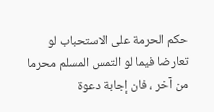حكم الحرمة على الاستحباب لو تعارضا فيما لو التمس المسلم محرما من آخر ، فان إجابة دعوة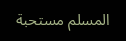المسلم مستحبة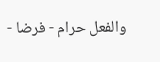والفعل حرام - فرضا -